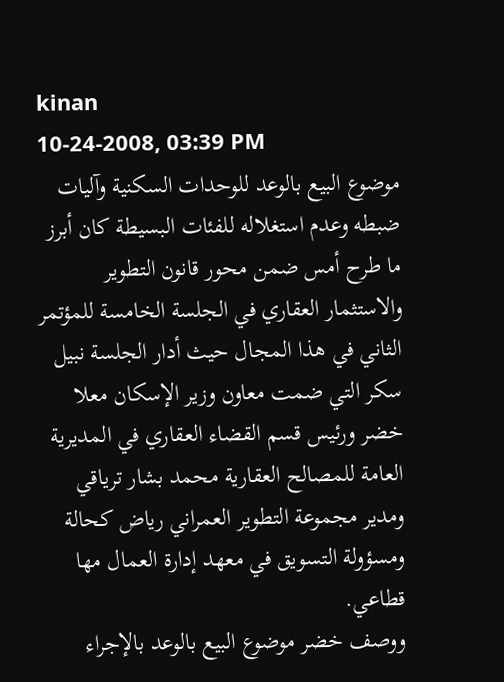kinan
10-24-2008, 03:39 PM
موضوع البيع بالوعد للوحدات السكنية وآليات ضبطه وعدم استغلاله للفئات البسيطة كان أبرز ما طرح أمس ضمن محور قانون التطوير والاستثمار العقاري في الجلسة الخامسة للمؤتمر الثاني في هذا المجال حيث أدار الجلسة نبيل سكر التي ضمت معاون وزير الإسكان معلا خضر ورئيس قسم القضاء العقاري في المديرية العامة للمصالح العقارية محمد بشار ترياقي ومدير مجموعة التطوير العمراني رياض كحالة ومسؤولة التسويق في معهد إدارة العمال مها قطاعي.
ووصف خضر موضوع البيع بالوعد بالإجراء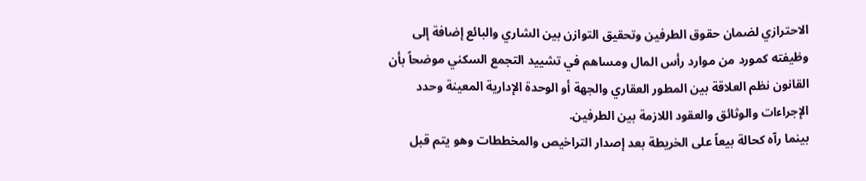الاحترازي لضمان حقوق الطرفين وتحقيق التوازن بين الشاري والبائع إضافة إلى وظيفته كمورد من موارد رأس المال ومساهم في تشييد التجمع السكني موضحاً بأن القانون نظم العلاقة بين المطور العقاري والجهة أو الوحدة الإدارية المعينة وحدد الإجراءات والوثائق والعقود اللازمة بين الطرفين.
بينما رآه كحالة بيعاً على الخريطة بعد إصدار التراخيص والمخططات وهو يتم قبل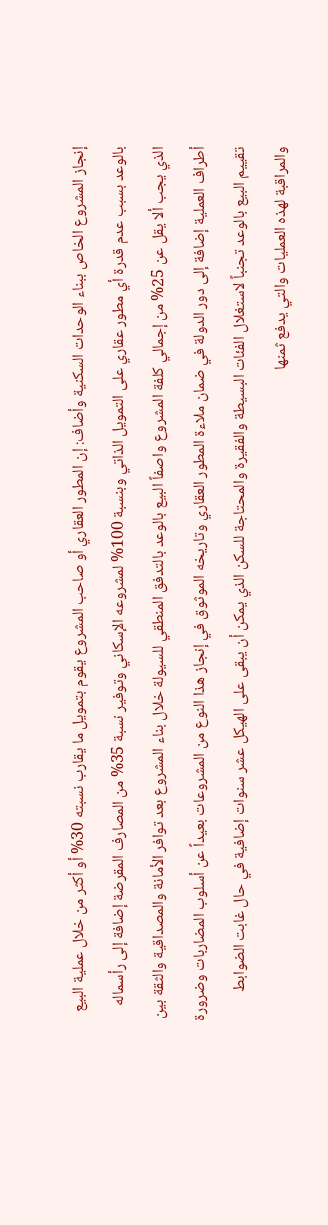إنجاز المشروع الخاص ببناء الوحدات السكنية وأضاف: إن المطور العقاري أو صاحب المشروع يقوم بتمويل ما يقارب نسبته 30% أو أكثر من خلال عملية البيع بالوعد بسبب عدم قدرة أي مطور عقاري على التمويل الذاتي وبنسبة 100% لمشروعه الإسكاني وتوفير نسبة 35% من المصارف المقرضة إضافة إلى رأسماله الذي يجب ألا يقل عن 25% من إجمالي كلفة المشروع واصفاً البيع بالوعد بالتدفق المنطقي للسيولة خلال بناء المشروع بعد توافر الأمانة والمصداقية والثقة بين أطراف العملية إضافة إلى دور الدولة في ضمان ملاءة المطور العقاري وتاريخه الموثوق في إنجاز هذا النوع من المشروعات بعيداً عن أسلوب المضاربات وضرورة تقييم البيع بالوعد تجنباً لاستغلال الفئات البسيطة والفقيرة والمحتاجة للسكن الذي يمكن أن يبقى على الهيكل عشر سنوات إضافية في حال غابت الضوابط والمراقبة لهذه العمليات والتي يدفع ثمنها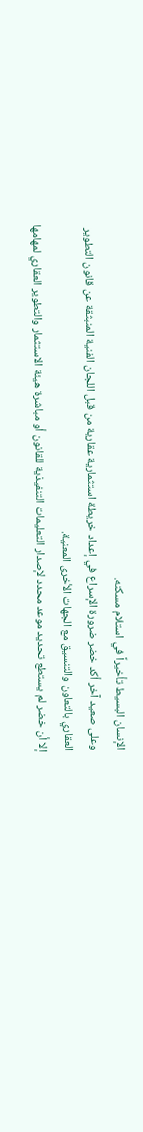الإنسان البسيط تأخيراً في استلام مسكنه.
وعلى صعيد آخر أكد خضر ضرورة الإسراع في إعداد خريطة استثمارية عقارية من قبل اللجان الفنية المنبثقة عن قانون التطوير العقاري بالتعاون والتنسيق مع الجهات الأخرى المعنية.
إلا أن خضر لم يستطع تحديد موعد محدد لإصدار التعليمات التنفيذية للقانون أو مباشرة هيئة الاستثمار والتطوير العقاري لمهامها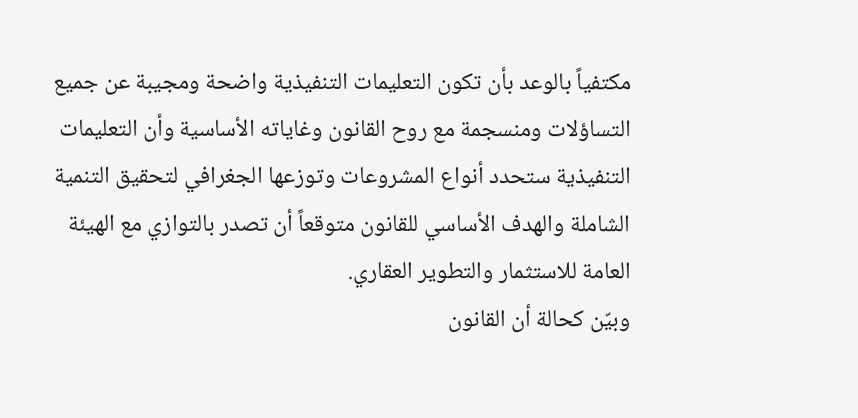مكتفياً بالوعد بأن تكون التعليمات التنفيذية واضحة ومجيبة عن جميع التساؤلات ومنسجمة مع روح القانون وغاياته الأساسية وأن التعليمات التنفيذية ستحدد أنواع المشروعات وتوزعها الجغرافي لتحقيق التنمية الشاملة والهدف الأساسي للقانون متوقعاً أن تصدر بالتوازي مع الهيئة العامة للاستثمار والتطوير العقاري.
وبيّن كحالة أن القانون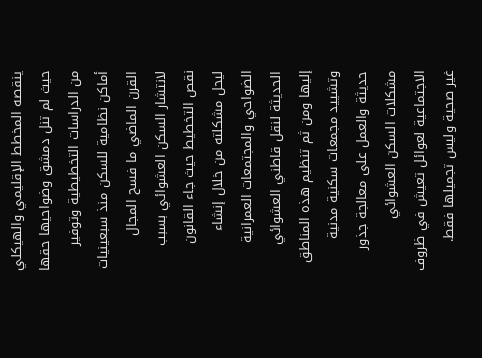ينقصه المخطط الإقليمي والهيكلي حيث لم تنل دمشق وضواحيها حقها من الدراسات التخطيطية وتوفير أماكن نظامية للسكن منذ سبعينيات القرن الماضي ما فسح المجال لانتشار السكن العشوائي بسبب نقص التخطيط حيث جاء القانون ليحل مشكلته من خلال إنشاء الضواحي والمجتمعات العمرانية الحديثة لنقل قاطني العشوائي إليها ومن ثم تنظيم هذه المناطق وتشييد مجمعات سكنية مدنية حديثة والعمل على معالجة جذور مشكلات السكن العشوائي الاجتماعية لعوائل تعيش في ظروف غير صحية وليس تجميلها فقط.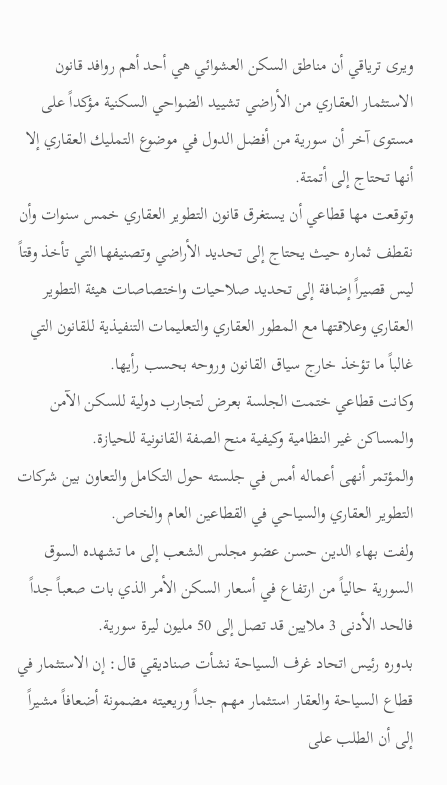ويرى ترياقي أن مناطق السكن العشوائي هي أحد أهم روافد قانون الاستثمار العقاري من الأراضي تشييد الضواحي السكنية مؤكداً على مستوى آخر أن سورية من أفضل الدول في موضوع التمليك العقاري إلا أنها تحتاج إلى أتمتة.
وتوقعت مها قطاعي أن يستغرق قانون التطوير العقاري خمس سنوات وأن نقطف ثماره حيث يحتاج إلى تحديد الأراضي وتصنيفها التي تأخذ وقتاً ليس قصيراً إضافة إلى تحديد صلاحيات واختصاصات هيئة التطوير العقاري وعلاقتها مع المطور العقاري والتعليمات التنفيذية للقانون التي غالباً ما تؤخذ خارج سياق القانون وروحه بحسب رأيها.
وكانت قطاعي ختمت الجلسة بعرض لتجارب دولية للسكن الآمن والمساكن غير النظامية وكيفية منح الصفة القانونية للحيازة.
والمؤتمر أنهى أعماله أمس في جلسته حول التكامل والتعاون بين شركات التطوير العقاري والسياحي في القطاعين العام والخاص.
ولفت بهاء الدين حسن عضو مجلس الشعب إلى ما تشهده السوق السورية حالياً من ارتفاع في أسعار السكن الأمر الذي بات صعباً جداً فالحد الأدنى 3 ملايين قد تصل إلى 50 مليون ليرة سورية.
بدوره رئيس اتحاد غرف السياحة نشأت صناديقي قال: إن الاستثمار في قطاع السياحة والعقار استثمار مهم جداً وريعيته مضمونة أضعافاً مشيراً إلى أن الطلب على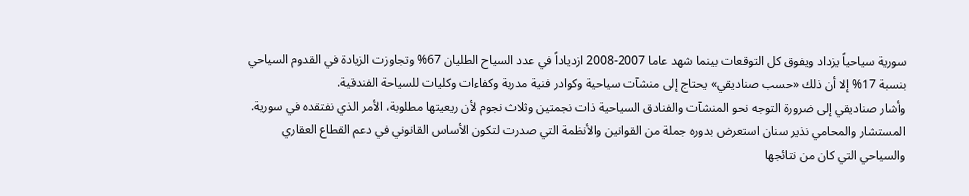سورية سياحياً يزداد ويفوق كل التوقعات بينما شهد عاما 2007-2008 ازدياداً في عدد السياح الطليان 67% وتجاوزت الزيادة في القدوم السياحي بنسبة 17% إلا أن ذلك «حسب صناديقي» يحتاج إلى منشآت سياحية وكوادر فنية مدربة وكفاءات وكليات للسياحة الفندقية.
وأشار صناديقي إلى ضرورة التوجه نحو المنشآت والفنادق السياحية ذات نجمتين وثلاث نجوم لأن ريعيتها مطلوبة، الأمر الذي نفتقده في سورية.
المستشار والمحامي نذير سنان استعرض بدوره جملة من القوانين والأنظمة التي صدرت لتكون الأساس القانوني في دعم القطاع العقاري والسياحي التي كان من نتائجها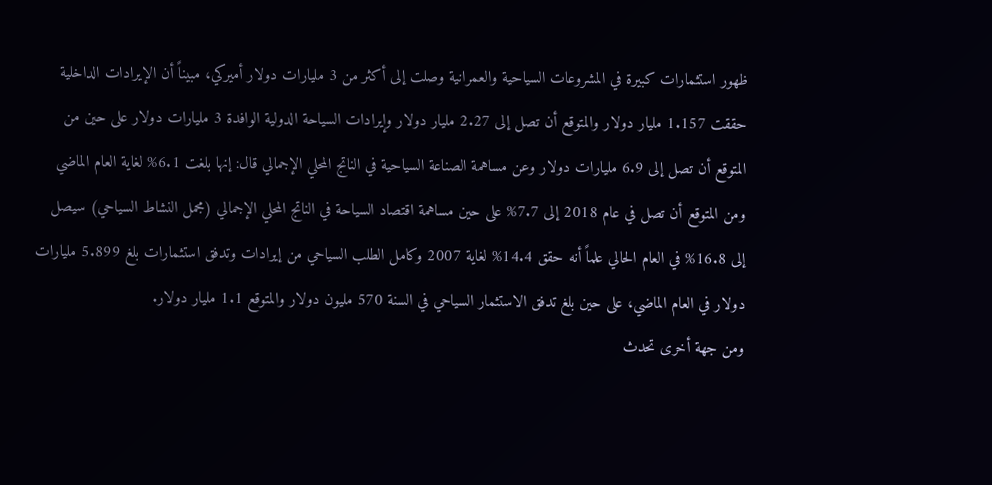ظهور استثمارات كبيرة في المشروعات السياحية والعمرانية وصلت إلى أكثر من 3 مليارات دولار أميركي، مبيناً أن الإيرادات الداخلية حققت 1.157 مليار دولار والمتوقع أن تصل إلى 2.27 مليار دولار وإيرادات السياحة الدولية الوافدة 3 مليارات دولار على حين من المتوقع أن تصل إلى 6.9 مليارات دولار وعن مساهمة الصناعة السياحية في الناتج المحلي الإجمالي قال: إنها بلغت 6.1% لغاية العام الماضي ومن المتوقع أن تصل في عام 2018 إلى 7.7% على حين مساهمة اقتصاد السياحة في الناتج المحلي الإجمالي (مجمل النشاط السياحي) سيصل إلى 16.8% في العام الحالي علماً أنه حقق 14.4% لغاية 2007 وكامل الطلب السياحي من إيرادات وتدفق استثمارات بلغ 5.899 مليارات دولار في العام الماضي، على حين بلغ تدفق الاستثمار السياحي في السنة 570 مليون دولار والمتوقع 1.1 مليار دولار.
ومن جهة أخرى تحدث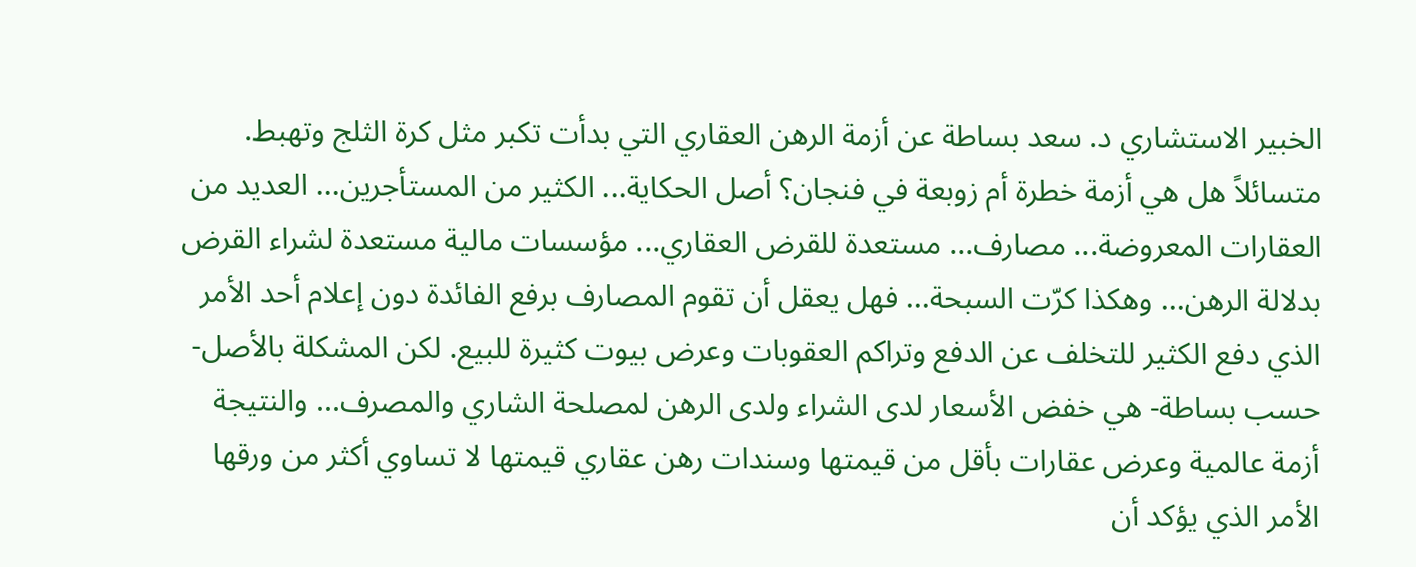الخبير الاستشاري د. سعد بساطة عن أزمة الرهن العقاري التي بدأت تكبر مثل كرة الثلج وتهبط. متسائلاً هل هي أزمة خطرة أم زوبعة في فنجان؟ أصل الحكاية... الكثير من المستأجرين... العديد من العقارات المعروضة... مصارف... مستعدة للقرض العقاري... مؤسسات مالية مستعدة لشراء القرض بدلالة الرهن... وهكذا كرّت السبحة... فهل يعقل أن تقوم المصارف برفع الفائدة دون إعلام أحد الأمر الذي دفع الكثير للتخلف عن الدفع وتراكم العقوبات وعرض بيوت كثيرة للبيع. لكن المشكلة بالأصل- حسب بساطة- هي خفض الأسعار لدى الشراء ولدى الرهن لمصلحة الشاري والمصرف... والنتيجة أزمة عالمية وعرض عقارات بأقل من قيمتها وسندات رهن عقاري قيمتها لا تساوي أكثر من ورقها الأمر الذي يؤكد أن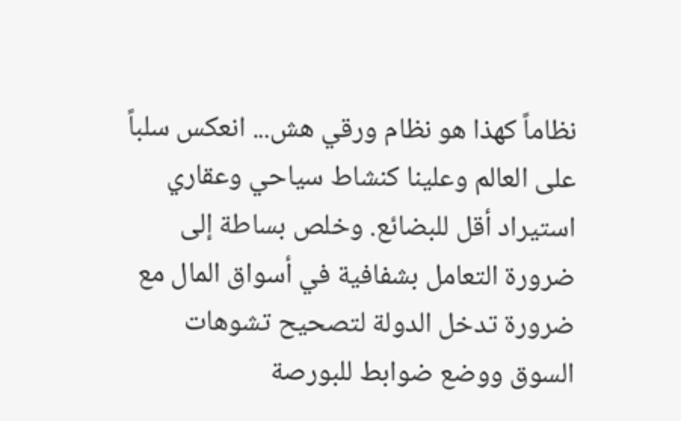نظاماً كهذا هو نظام ورقي هش... انعكس سلباً على العالم وعلينا كنشاط سياحي وعقاري استيراد أقل للبضائع. وخلص بساطة إلى ضرورة التعامل بشفافية في أسواق المال مع ضرورة تدخل الدولة لتصحيح تشوهات السوق ووضع ضوابط للبورصة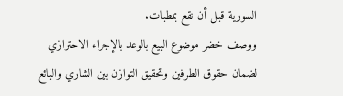السورية قبل أن نقع بمطبات.
ووصف خضر موضوع البيع بالوعد بالإجراء الاحترازي لضمان حقوق الطرفين وتحقيق التوازن بين الشاري والبائع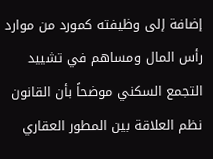إضافة إلى وظيفته كمورد من موارد رأس المال ومساهم في تشييد التجمع السكني موضحاً بأن القانون نظم العلاقة بين المطور العقاري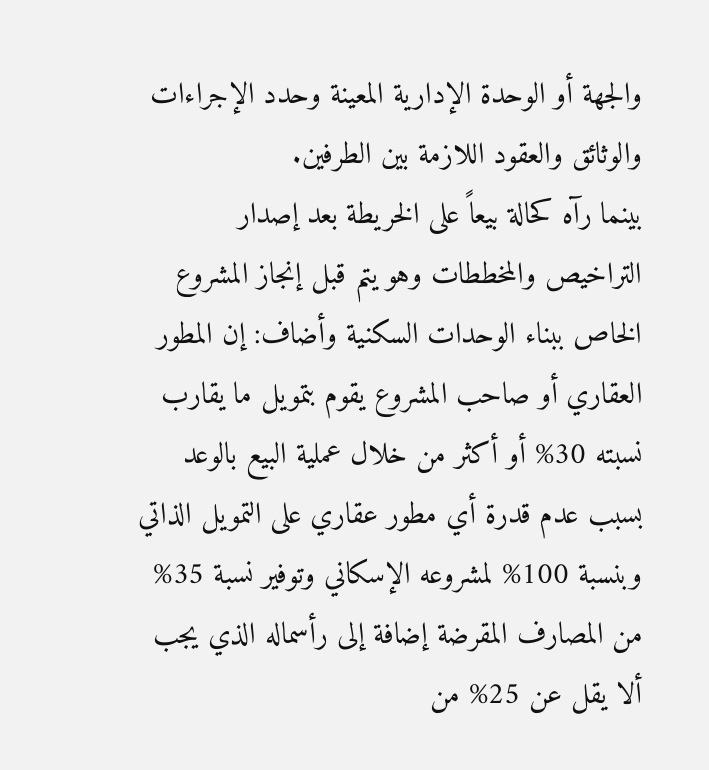والجهة أو الوحدة الإدارية المعينة وحدد الإجراءات والوثائق والعقود اللازمة بين الطرفين.
بينما رآه كحالة بيعاً على الخريطة بعد إصدار التراخيص والمخططات وهو يتم قبل إنجاز المشروع الخاص ببناء الوحدات السكنية وأضاف: إن المطور العقاري أو صاحب المشروع يقوم بتمويل ما يقارب نسبته 30% أو أكثر من خلال عملية البيع بالوعد بسبب عدم قدرة أي مطور عقاري على التمويل الذاتي وبنسبة 100% لمشروعه الإسكاني وتوفير نسبة 35% من المصارف المقرضة إضافة إلى رأسماله الذي يجب ألا يقل عن 25% من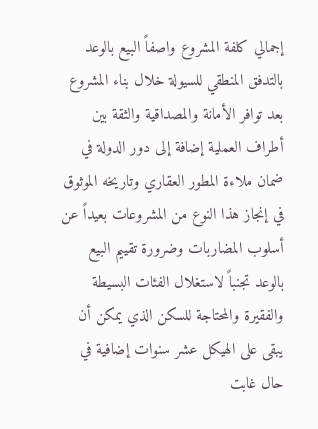إجمالي كلفة المشروع واصفاً البيع بالوعد بالتدفق المنطقي للسيولة خلال بناء المشروع بعد توافر الأمانة والمصداقية والثقة بين أطراف العملية إضافة إلى دور الدولة في ضمان ملاءة المطور العقاري وتاريخه الموثوق في إنجاز هذا النوع من المشروعات بعيداً عن أسلوب المضاربات وضرورة تقييم البيع بالوعد تجنباً لاستغلال الفئات البسيطة والفقيرة والمحتاجة للسكن الذي يمكن أن يبقى على الهيكل عشر سنوات إضافية في حال غابت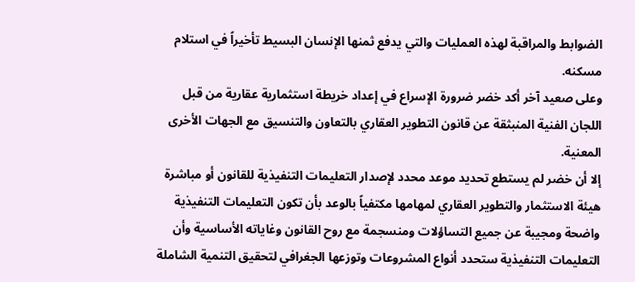الضوابط والمراقبة لهذه العمليات والتي يدفع ثمنها الإنسان البسيط تأخيراً في استلام مسكنه.
وعلى صعيد آخر أكد خضر ضرورة الإسراع في إعداد خريطة استثمارية عقارية من قبل اللجان الفنية المنبثقة عن قانون التطوير العقاري بالتعاون والتنسيق مع الجهات الأخرى المعنية.
إلا أن خضر لم يستطع تحديد موعد محدد لإصدار التعليمات التنفيذية للقانون أو مباشرة هيئة الاستثمار والتطوير العقاري لمهامها مكتفياً بالوعد بأن تكون التعليمات التنفيذية واضحة ومجيبة عن جميع التساؤلات ومنسجمة مع روح القانون وغاياته الأساسية وأن التعليمات التنفيذية ستحدد أنواع المشروعات وتوزعها الجغرافي لتحقيق التنمية الشاملة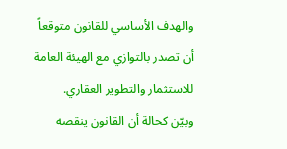والهدف الأساسي للقانون متوقعاً أن تصدر بالتوازي مع الهيئة العامة للاستثمار والتطوير العقاري.
وبيّن كحالة أن القانون ينقصه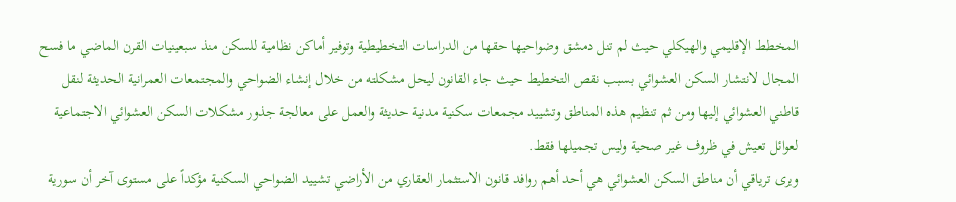المخطط الإقليمي والهيكلي حيث لم تنل دمشق وضواحيها حقها من الدراسات التخطيطية وتوفير أماكن نظامية للسكن منذ سبعينيات القرن الماضي ما فسح المجال لانتشار السكن العشوائي بسبب نقص التخطيط حيث جاء القانون ليحل مشكلته من خلال إنشاء الضواحي والمجتمعات العمرانية الحديثة لنقل قاطني العشوائي إليها ومن ثم تنظيم هذه المناطق وتشييد مجمعات سكنية مدنية حديثة والعمل على معالجة جذور مشكلات السكن العشوائي الاجتماعية لعوائل تعيش في ظروف غير صحية وليس تجميلها فقط.
ويرى ترياقي أن مناطق السكن العشوائي هي أحد أهم روافد قانون الاستثمار العقاري من الأراضي تشييد الضواحي السكنية مؤكداً على مستوى آخر أن سورية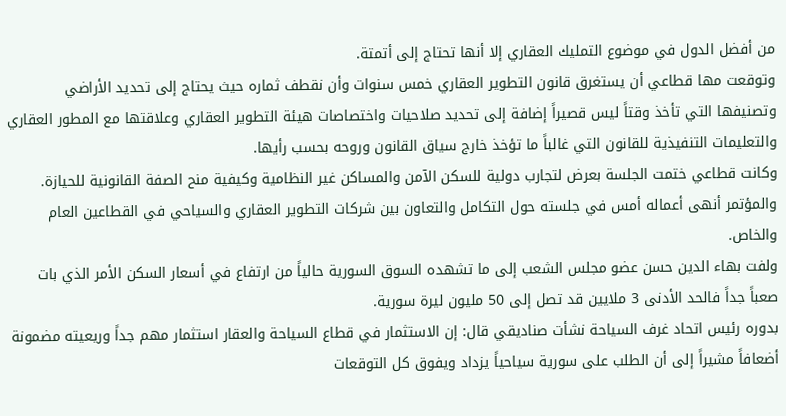من أفضل الدول في موضوع التمليك العقاري إلا أنها تحتاج إلى أتمتة.
وتوقعت مها قطاعي أن يستغرق قانون التطوير العقاري خمس سنوات وأن نقطف ثماره حيث يحتاج إلى تحديد الأراضي وتصنيفها التي تأخذ وقتاً ليس قصيراً إضافة إلى تحديد صلاحيات واختصاصات هيئة التطوير العقاري وعلاقتها مع المطور العقاري والتعليمات التنفيذية للقانون التي غالباً ما تؤخذ خارج سياق القانون وروحه بحسب رأيها.
وكانت قطاعي ختمت الجلسة بعرض لتجارب دولية للسكن الآمن والمساكن غير النظامية وكيفية منح الصفة القانونية للحيازة.
والمؤتمر أنهى أعماله أمس في جلسته حول التكامل والتعاون بين شركات التطوير العقاري والسياحي في القطاعين العام والخاص.
ولفت بهاء الدين حسن عضو مجلس الشعب إلى ما تشهده السوق السورية حالياً من ارتفاع في أسعار السكن الأمر الذي بات صعباً جداً فالحد الأدنى 3 ملايين قد تصل إلى 50 مليون ليرة سورية.
بدوره رئيس اتحاد غرف السياحة نشأت صناديقي قال: إن الاستثمار في قطاع السياحة والعقار استثمار مهم جداً وريعيته مضمونة أضعافاً مشيراً إلى أن الطلب على سورية سياحياً يزداد ويفوق كل التوقعات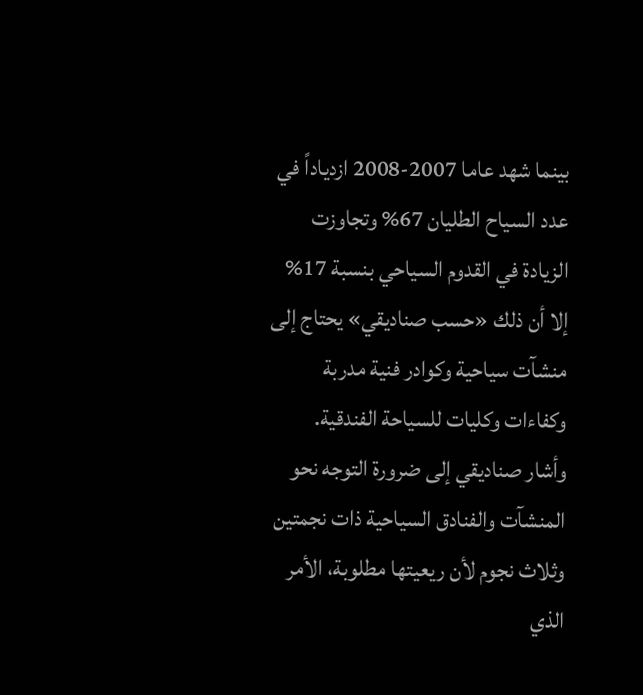بينما شهد عاما 2007-2008 ازدياداً في عدد السياح الطليان 67% وتجاوزت الزيادة في القدوم السياحي بنسبة 17% إلا أن ذلك «حسب صناديقي» يحتاج إلى منشآت سياحية وكوادر فنية مدربة وكفاءات وكليات للسياحة الفندقية.
وأشار صناديقي إلى ضرورة التوجه نحو المنشآت والفنادق السياحية ذات نجمتين وثلاث نجوم لأن ريعيتها مطلوبة، الأمر الذي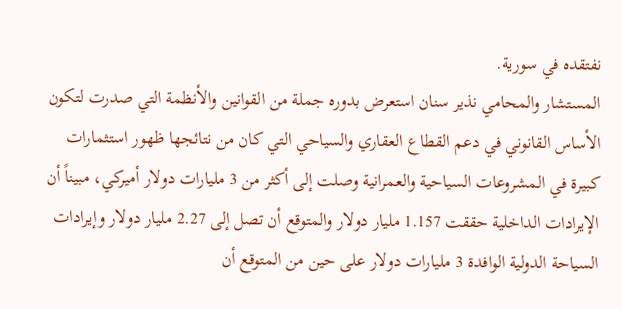نفتقده في سورية.
المستشار والمحامي نذير سنان استعرض بدوره جملة من القوانين والأنظمة التي صدرت لتكون الأساس القانوني في دعم القطاع العقاري والسياحي التي كان من نتائجها ظهور استثمارات كبيرة في المشروعات السياحية والعمرانية وصلت إلى أكثر من 3 مليارات دولار أميركي، مبيناً أن الإيرادات الداخلية حققت 1.157 مليار دولار والمتوقع أن تصل إلى 2.27 مليار دولار وإيرادات السياحة الدولية الوافدة 3 مليارات دولار على حين من المتوقع أن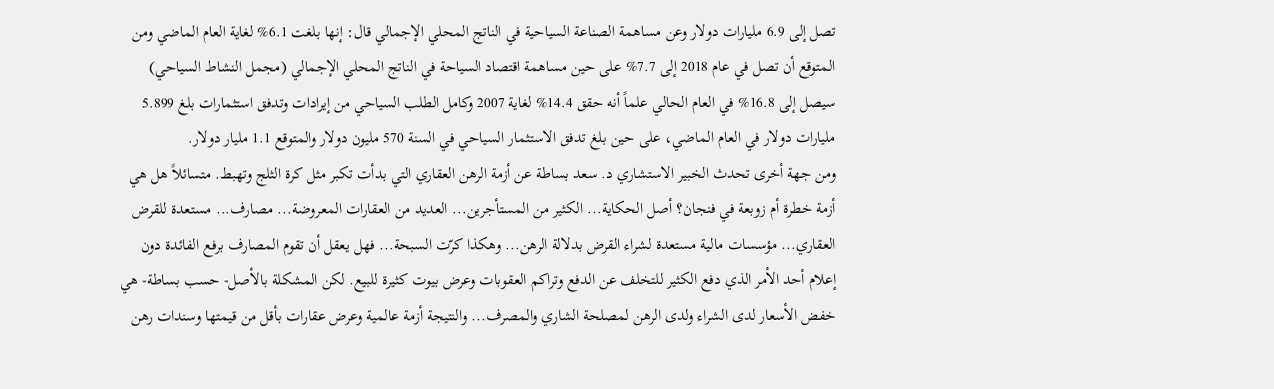تصل إلى 6.9 مليارات دولار وعن مساهمة الصناعة السياحية في الناتج المحلي الإجمالي قال: إنها بلغت 6.1% لغاية العام الماضي ومن المتوقع أن تصل في عام 2018 إلى 7.7% على حين مساهمة اقتصاد السياحة في الناتج المحلي الإجمالي (مجمل النشاط السياحي) سيصل إلى 16.8% في العام الحالي علماً أنه حقق 14.4% لغاية 2007 وكامل الطلب السياحي من إيرادات وتدفق استثمارات بلغ 5.899 مليارات دولار في العام الماضي، على حين بلغ تدفق الاستثمار السياحي في السنة 570 مليون دولار والمتوقع 1.1 مليار دولار.
ومن جهة أخرى تحدث الخبير الاستشاري د. سعد بساطة عن أزمة الرهن العقاري التي بدأت تكبر مثل كرة الثلج وتهبط. متسائلاً هل هي أزمة خطرة أم زوبعة في فنجان؟ أصل الحكاية... الكثير من المستأجرين... العديد من العقارات المعروضة... مصارف... مستعدة للقرض العقاري... مؤسسات مالية مستعدة لشراء القرض بدلالة الرهن... وهكذا كرّت السبحة... فهل يعقل أن تقوم المصارف برفع الفائدة دون إعلام أحد الأمر الذي دفع الكثير للتخلف عن الدفع وتراكم العقوبات وعرض بيوت كثيرة للبيع. لكن المشكلة بالأصل- حسب بساطة- هي خفض الأسعار لدى الشراء ولدى الرهن لمصلحة الشاري والمصرف... والنتيجة أزمة عالمية وعرض عقارات بأقل من قيمتها وسندات رهن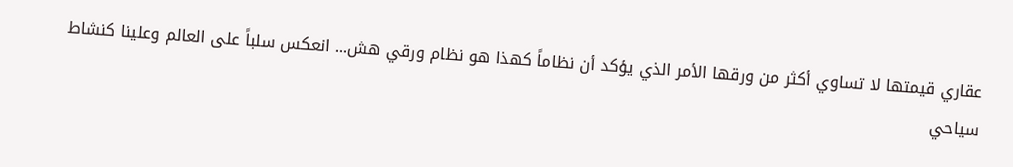عقاري قيمتها لا تساوي أكثر من ورقها الأمر الذي يؤكد أن نظاماً كهذا هو نظام ورقي هش... انعكس سلباً على العالم وعلينا كنشاط سياحي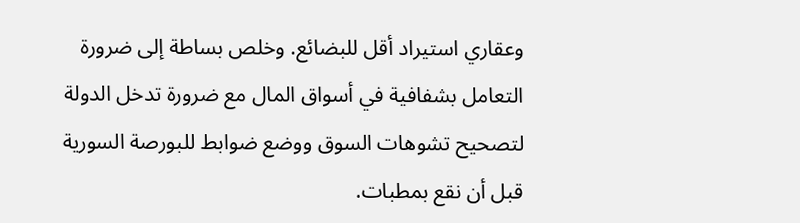وعقاري استيراد أقل للبضائع. وخلص بساطة إلى ضرورة التعامل بشفافية في أسواق المال مع ضرورة تدخل الدولة لتصحيح تشوهات السوق ووضع ضوابط للبورصة السورية قبل أن نقع بمطبات.